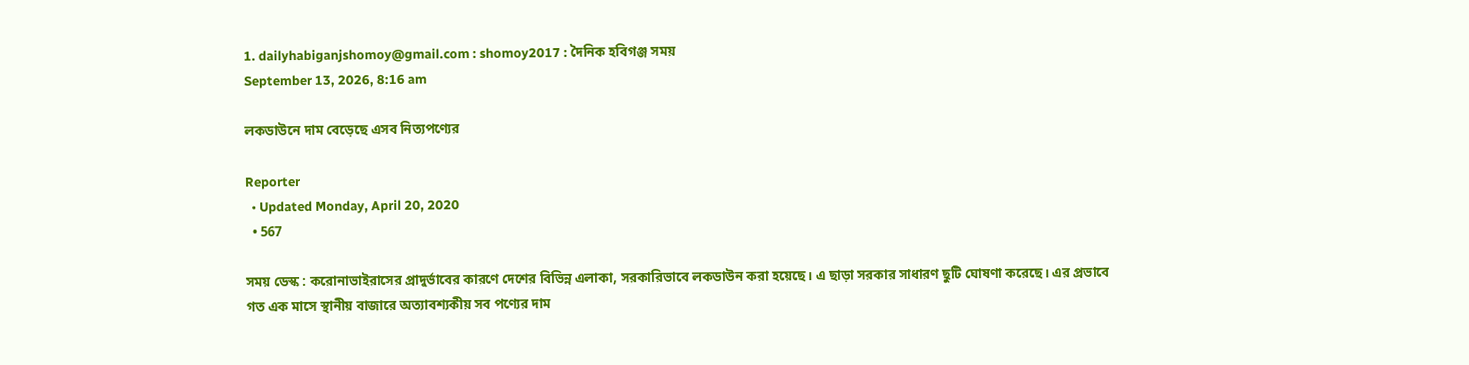1. dailyhabiganjshomoy@gmail.com : shomoy2017 : দৈনিক হবিগঞ্জ সময়
September 13, 2026, 8:16 am

লকডাউনে দাম বেড়েছে এসব নিত্যপণ্যের

Reporter
  • Updated Monday, April 20, 2020
  • 567

সময় ডেস্ক : করোনাভাইরাসের প্রাদুর্ভাবের কারণে দেশের বিভিন্ন এলাকা, সরকারিভাবে লকডাউন করা হয়েছে। এ ছাড়া সরকার সাধারণ ছুটি ঘোষণা করেছে। এর প্রভাবে গত এক মাসে স্থানীয় বাজারে অত্যাবশ্যকীয় সব পণ্যের দাম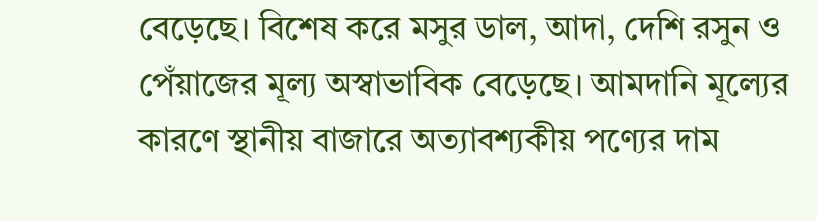বেড়েছে। বিশেষ করে মসুর ডাল, আদা, দেশি রসুন ও পেঁয়াজের মূল্য অস্বাভাবিক বেড়েছে। আমদানি মূল্যের কারণে স্থানীয় বাজারে অত্যাবশ্যকীয় পণ্যের দাম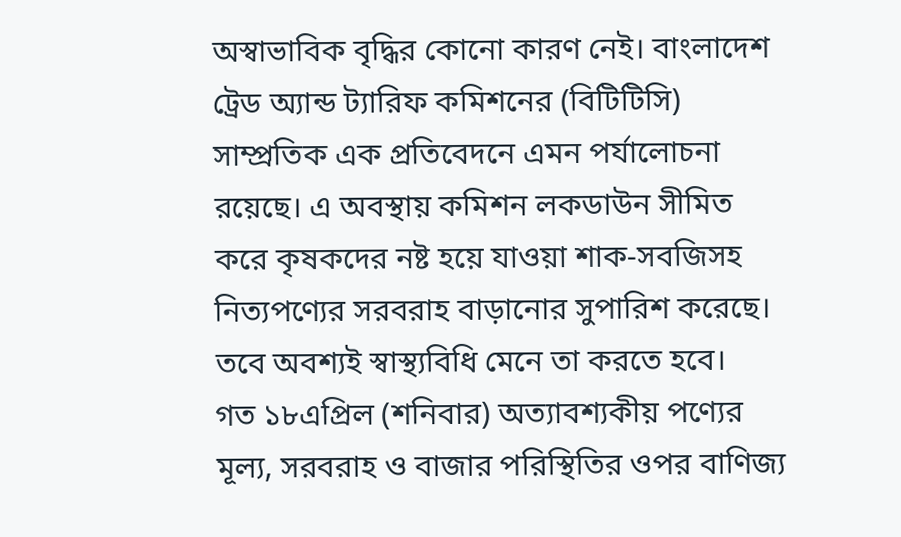অস্বাভাবিক বৃদ্ধির কোনো কারণ নেই। বাংলাদেশ ট্রেড অ্যান্ড ট্যারিফ কমিশনের (বিটিটিসি) সাম্প্রতিক এক প্রতিবেদনে এমন পর্যালোচনা রয়েছে। এ অবস্থায় কমিশন লকডাউন সীমিত করে কৃষকদের নষ্ট হয়ে যাওয়া শাক-সবজিসহ নিত্যপণ্যের সরবরাহ বাড়ানোর সুপারিশ করেছে। তবে অবশ্যই স্বাস্থ্যবিধি মেনে তা করতে হবে।
গত ১৮এপ্রিল (শনিবার) অত্যাবশ্যকীয় পণ্যের মূল্য, সরবরাহ ও বাজার পরিস্থিতির ওপর বাণিজ্য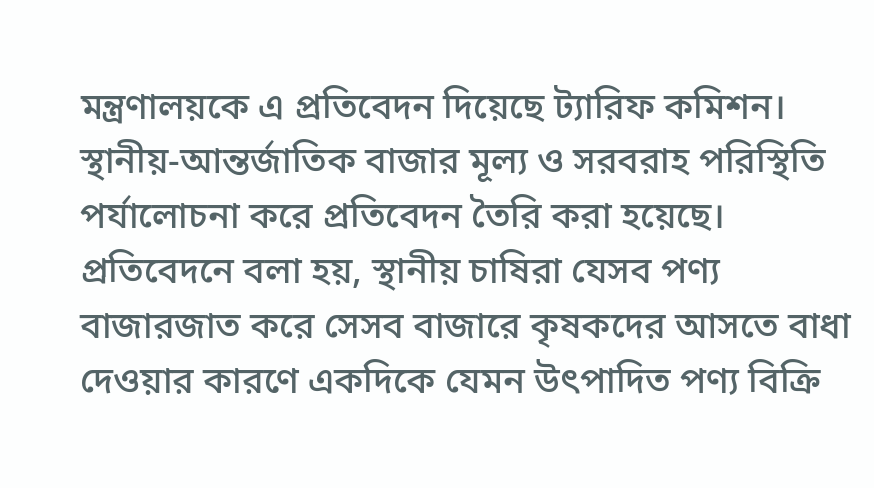মন্ত্রণালয়কে এ প্রতিবেদন দিয়েছে ট্যারিফ কমিশন। স্থানীয়-আন্তর্জাতিক বাজার মূল্য ও সরবরাহ পরিস্থিতি পর্যালোচনা করে প্রতিবেদন তৈরি করা হয়েছে।
প্রতিবেদনে বলা হয়, স্থানীয় চাষিরা যেসব পণ্য বাজারজাত করে সেসব বাজারে কৃষকদের আসতে বাধা দেওয়ার কারণে একদিকে যেমন উৎপাদিত পণ্য বিক্রি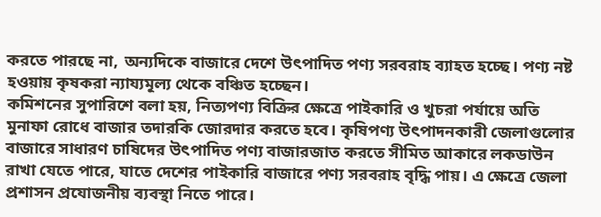করতে পারছে না, অন্যদিকে বাজারে দেশে উৎপাদিত পণ্য সরবরাহ ব্যাহত হচ্ছে। পণ্য নষ্ট হওয়ায় কৃষকরা ন্যায্যমূল্য থেকে বঞ্চিত হচ্ছেন।
কমিশনের সুপারিশে বলা হয়, নিত্যপণ্য বিক্রির ক্ষেত্রে পাইকারি ও খুচরা পর্যায়ে অতি মুনাফা রোধে বাজার তদারকি জোরদার করতে হবে। কৃষিপণ্য উৎপাদনকারী জেলাগুলোর বাজারে সাধারণ চাষিদের উৎপাদিত পণ্য বাজারজাত করতে সীমিত আকারে লকডাউন রাখা যেতে পারে, যাতে দেশের পাইকারি বাজারে পণ্য সরবরাহ বৃদ্ধি পায়। এ ক্ষেত্রে জেলা প্রশাসন প্রযোজনীয় ব্যবস্থা নিতে পারে।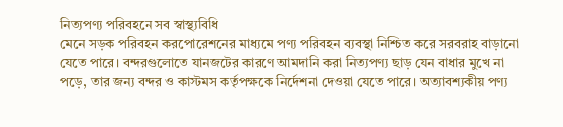নিত্যপণ্য পরিবহনে সব স্বাস্থ্যবিধি
মেনে সড়ক পরিবহন করপোরেশনের মাধ্যমে পণ্য পরিবহন ব্যবস্থা নিশ্চিত করে সরবরাহ বাড়ানো যেতে পারে। বন্দরগুলোতে যানজটের কারণে আমদানি করা নিত্যপণ্য ছাড় যেন বাধার মুখে না পড়ে, তার জন্য বন্দর ও কাস্টমস কর্তৃপক্ষকে নির্দেশনা দেওয়া যেতে পারে। অত্যাবশ্যকীয় পণ্য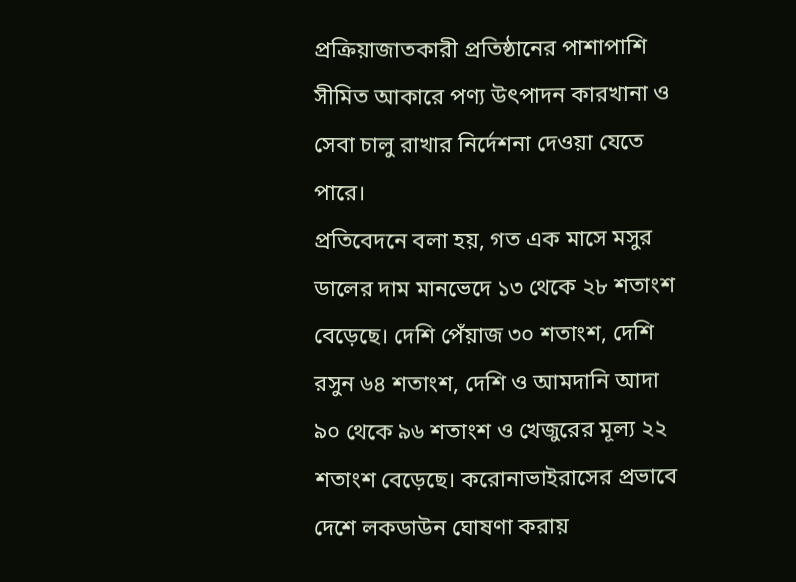প্রক্রিয়াজাতকারী প্রতিষ্ঠানের পাশাপাশি সীমিত আকারে পণ্য উৎপাদন কারখানা ও সেবা চালু রাখার নির্দেশনা দেওয়া যেতে পারে।
প্রতিবেদনে বলা হয়, গত এক মাসে মসুর ডালের দাম মানভেদে ১৩ থেকে ২৮ শতাংশ বেড়েছে। দেশি পেঁয়াজ ৩০ শতাংশ, দেশি রসুন ৬৪ শতাংশ, দেশি ও আমদানি আদা ৯০ থেকে ৯৬ শতাংশ ও খেজুরের মূল্য ২২ শতাংশ বেড়েছে। করোনাভাইরাসের প্রভাবে দেশে লকডাউন ঘোষণা করায়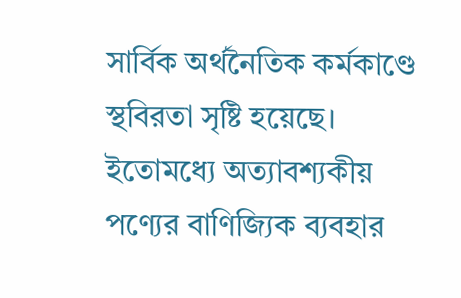সার্বিক অর্থনৈতিক কর্মকাণ্ডে স্থবিরতা সৃষ্টি হয়েছে। ইতোমধ্যে অত্যাবশ্যকীয় পণ্যের বাণিজ্যিক ব্যবহার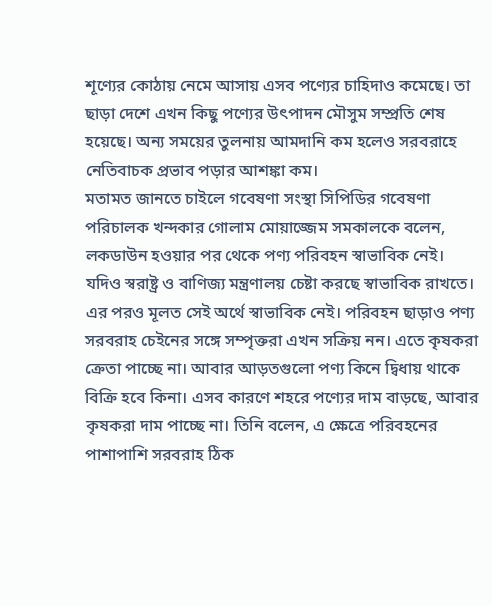শূণ্যের কোঠায় নেমে আসায় এসব পণ্যের চাহিদাও কমেছে। তা ছাড়া দেশে এখন কিছু পণ্যের উৎপাদন মৌসুম সম্প্রতি শেষ হয়েছে। অন্য সময়ের তুলনায় আমদানি কম হলেও সরবরাহে নেতিবাচক প্রভাব পড়ার আশঙ্কা কম।
মতামত জানতে চাইলে গবেষণা সংস্থা সিপিডির গবেষণা পরিচালক খন্দকার গোলাম মোয়াজ্জেম সমকালকে বলেন, লকডাউন হওয়ার পর থেকে পণ্য পরিবহন স্বাভাবিক নেই। যদিও স্বরাষ্ট্র ও বাণিজ্য মন্ত্রণালয় চেষ্টা করছে স্বাভাবিক রাখতে। এর পরও মূলত সেই অর্থে স্বাভাবিক নেই। পরিবহন ছাড়াও পণ্য সরবরাহ চেইনের সঙ্গে সম্পৃক্তরা এখন সক্রিয় নন। এতে কৃষকরা ক্রেতা পাচ্ছে না। আবার আড়তগুলো পণ্য কিনে দ্বিধায় থাকে বিক্রি হবে কিনা। এসব কারণে শহরে পণ্যের দাম বাড়ছে, আবার কৃষকরা দাম পাচ্ছে না। তিনি বলেন, এ ক্ষেত্রে পরিবহনের পাশাপাশি সরবরাহ ঠিক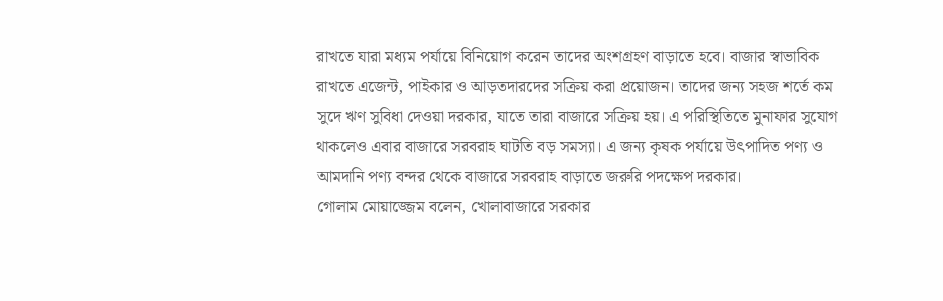রাখতে যারা মধ্যম পর্যায়ে বিনিয়োগ করেন তাদের অংশগ্রহণ বাড়াতে হবে। বাজার স্বাভাবিক রাখতে এজেন্ট, পাইকার ও আড়তদারদের সক্রিয় করা প্রয়োজন। তাদের জন্য সহজ শর্তে কম সুদে ঋণ সুবিধা দেওয়া দরকার, যাতে তারা বাজারে সক্রিয় হয়। এ পরিস্থিতিতে মুনাফার সুযোগ থাকলেও এবার বাজারে সরবরাহ ঘাটতি বড় সমস্যা। এ জন্য কৃষক পর্যায়ে উৎপাদিত পণ্য ও আমদানি পণ্য বন্দর থেকে বাজারে সরবরাহ বাড়াতে জরুরি পদক্ষেপ দরকার।
গোলাম মোয়াজ্জেম বলেন, খোলাবাজারে সরকার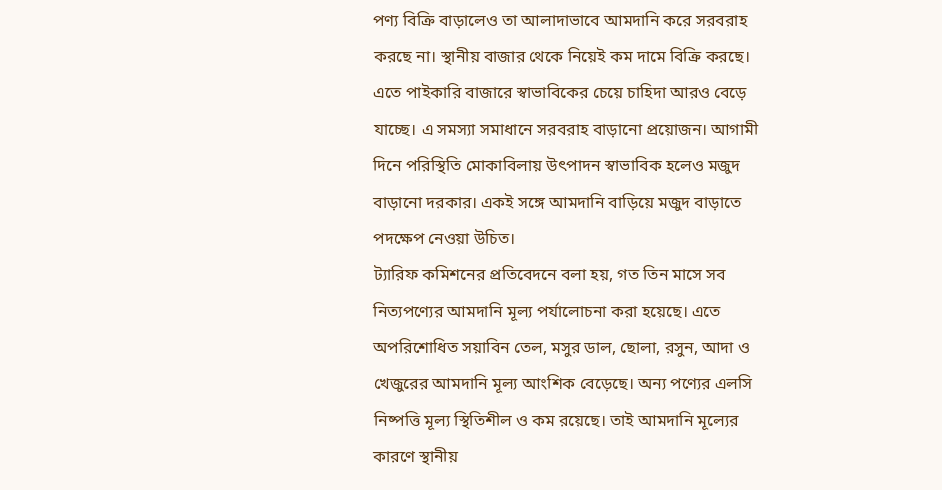পণ্য বিক্রি বাড়ালেও তা আলাদাভাবে আমদানি করে সরবরাহ করছে না। স্থানীয় বাজার থেকে নিয়েই কম দামে বিক্রি করছে। এতে পাইকারি বাজারে স্বাভাবিকের চেয়ে চাহিদা আরও বেড়ে যাচ্ছে। এ সমস্যা সমাধানে সরবরাহ বাড়ানো প্রয়োজন। আগামী দিনে পরিস্থিতি মোকাবিলায় উৎপাদন স্বাভাবিক হলেও মজুদ বাড়ানো দরকার। একই সঙ্গে আমদানি বাড়িয়ে মজুদ বাড়াতে পদক্ষেপ নেওয়া উচিত।
ট্যারিফ কমিশনের প্রতিবেদনে বলা হয়, গত তিন মাসে সব নিত্যপণ্যের আমদানি মূল্য পর্যালোচনা করা হয়েছে। এতে অপরিশোধিত সয়াবিন তেল, মসুর ডাল, ছোলা, রসুন, আদা ও খেজুরের আমদানি মূল্য আংশিক বেড়েছে। অন্য পণ্যের এলসি নিষ্পত্তি মূল্য স্থিতিশীল ও কম রয়েছে। তাই আমদানি মূল্যের কারণে স্থানীয়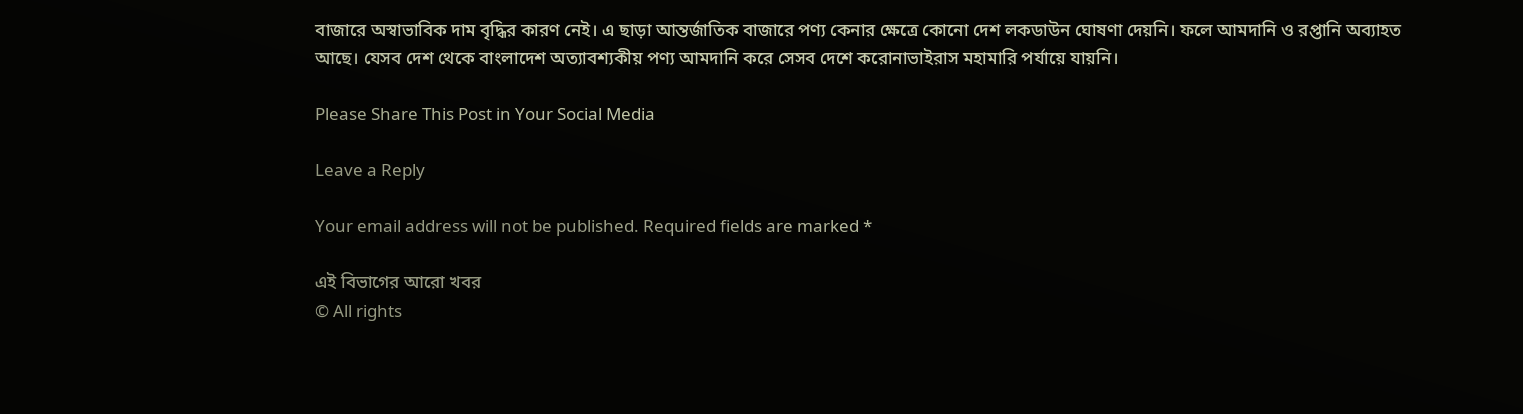বাজারে অস্বাভাবিক দাম বৃদ্ধির কারণ নেই। এ ছাড়া আন্তর্জাতিক বাজারে পণ্য কেনার ক্ষেত্রে কোনো দেশ লকডাউন ঘোষণা দেয়নি। ফলে আমদানি ও রপ্তানি অব্যাহত আছে। যেসব দেশ থেকে বাংলাদেশ অত্যাবশ্যকীয় পণ্য আমদানি করে সেসব দেশে করোনাভাইরাস মহামারি পর্যায়ে যায়নি।

Please Share This Post in Your Social Media

Leave a Reply

Your email address will not be published. Required fields are marked *

এই বিভাগের আরো খবর
© All rights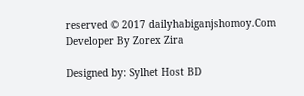reserved © 2017 dailyhabiganjshomoy.Com
Developer By Zorex Zira

Designed by: Sylhet Host BD